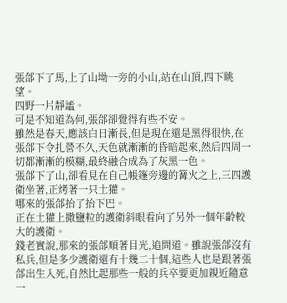張郃下了馬,上了山坳一旁的小山,站在山頂,四下眺望。
四野一片靜謐。
可是不知道為何,張郃卻覺得有些不安。
雖然是春天,應該白日漸長,但是現在還是黑得很快,在張郃下令扎營不久,天色就漸漸的昏暗起來,然后四周一切都漸漸的模糊,最終融合成為了灰黑一色。
張郃下了山,卻看見在自己帳篷旁邊的篝火之上,三四護衛坐著,正烤著一只土獾。
哪來的張郃抬了抬下巴。
正在土獾上撒鹽粒的護衛斜眼看向了另外一個年齡較大的護衛。
錢老實說,那來的張郃順著目光,追問道。雖說張郃沒有私兵,但是多少護衛還有十幾二十個,這些人也是跟著張郃出生入死,自然比起那些一般的兵卒要更加親近隨意一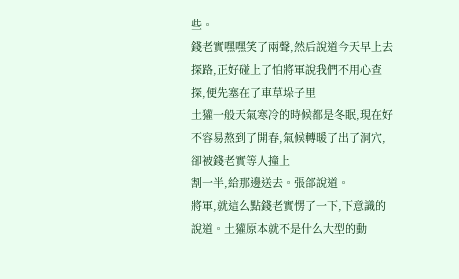些。
錢老實嘿嘿笑了兩聲,然后說道今天早上去探路,正好碰上了怕將軍說我們不用心查探,便先塞在了車草垛子里
土獾一般天氣寒冷的時候都是冬眠,現在好不容易熬到了開春,氣候轉暖了出了洞穴,卻被錢老實等人撞上
割一半,給那邊送去。張郃說道。
將軍,就這么點錢老實愣了一下,下意識的說道。土獾原本就不是什么大型的動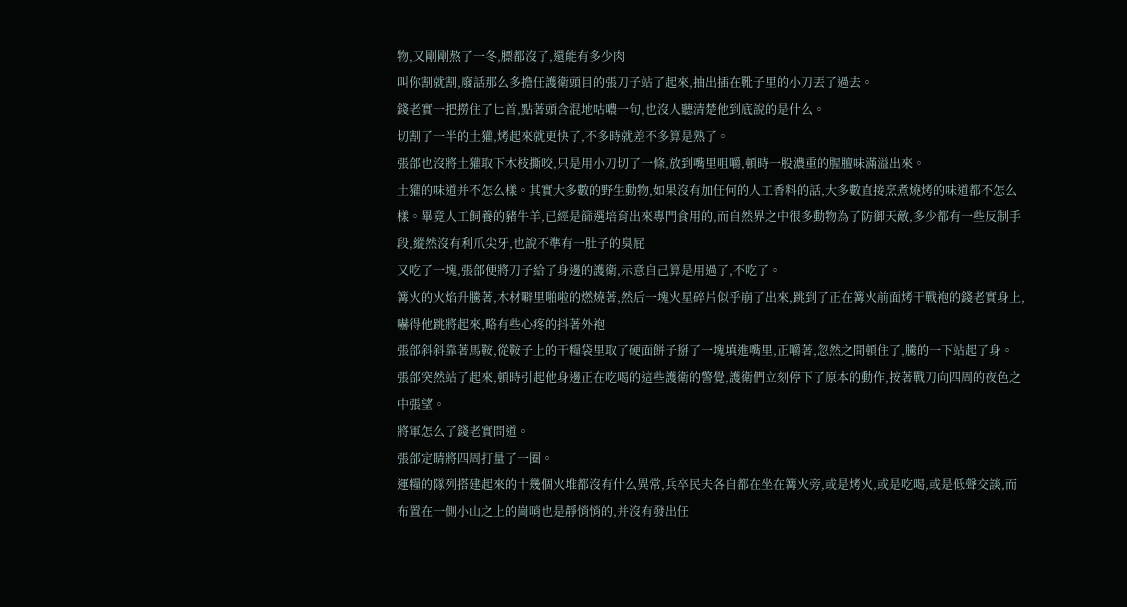物,又剛剛熬了一冬,膘都沒了,還能有多少肉
叫你割就割,廢話那么多擔任護衛頭目的張刀子站了起來,抽出插在靴子里的小刀丟了過去。
錢老實一把撈住了匕首,點著頭含混地咕噥一句,也沒人聽清楚他到底說的是什么。
切割了一半的土獾,烤起來就更快了,不多時就差不多算是熟了。
張郃也沒將土獾取下木枝撕咬,只是用小刀切了一條,放到嘴里咀嚼,頓時一股濃重的腥膻味滿溢出來。
土獾的味道并不怎么樣。其實大多數的野生動物,如果沒有加任何的人工香料的話,大多數直接烹煮燒烤的味道都不怎么樣。畢竟人工飼養的豬牛羊,已經是篩選培育出來專門食用的,而自然界之中很多動物為了防御天敵,多少都有一些反制手段,縱然沒有利爪尖牙,也說不準有一肚子的臭屁
又吃了一塊,張郃便將刀子給了身邊的護衛,示意自己算是用過了,不吃了。
篝火的火焰升騰著,木材噼里啪啦的燃燒著,然后一塊火星碎片似乎崩了出來,跳到了正在篝火前面烤干戰袍的錢老實身上,嚇得他跳將起來,略有些心疼的抖著外袍
張郃斜斜靠著馬鞍,從鞍子上的干糧袋里取了硬面餅子掰了一塊填進嘴里,正嚼著,忽然之間頓住了,騰的一下站起了身。
張郃突然站了起來,頓時引起他身邊正在吃喝的這些護衛的警覺,護衛們立刻停下了原本的動作,按著戰刀向四周的夜色之中張望。
將軍怎么了錢老實問道。
張郃定睛將四周打量了一圈。
運糧的隊列搭建起來的十幾個火堆都沒有什么異常,兵卒民夫各自都在坐在篝火旁,或是烤火,或是吃喝,或是低聲交談,而布置在一側小山之上的崗哨也是靜悄悄的,并沒有發出任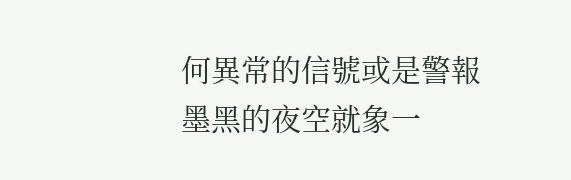何異常的信號或是警報
墨黑的夜空就象一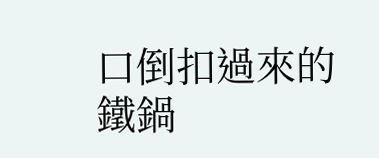口倒扣過來的鐵鍋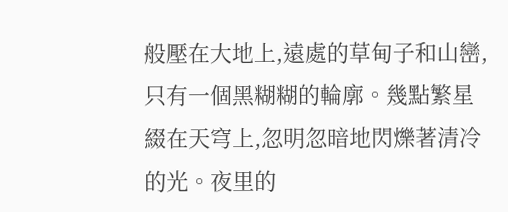般壓在大地上,遠處的草甸子和山巒,只有一個黑糊糊的輪廓。幾點繁星綴在天穹上,忽明忽暗地閃爍著清冷的光。夜里的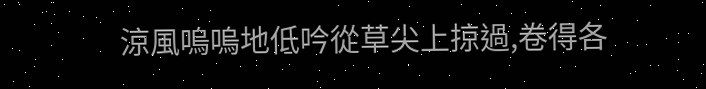涼風嗚嗚地低吟從草尖上掠過,卷得各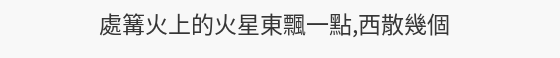處篝火上的火星東飄一點,西散幾個